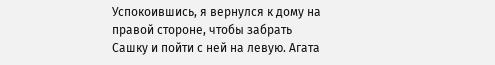Успокоившись, я вернулся к дому на правой стороне, чтобы забрать Сашку и пойти с ней на левую. Агата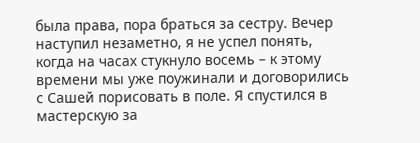была права, пора браться за сестру. Вечер наступил незаметно, я не успел понять, когда на часах стукнуло восемь – к этому времени мы уже поужинали и договорились с Сашей порисовать в поле. Я спустился в мастерскую за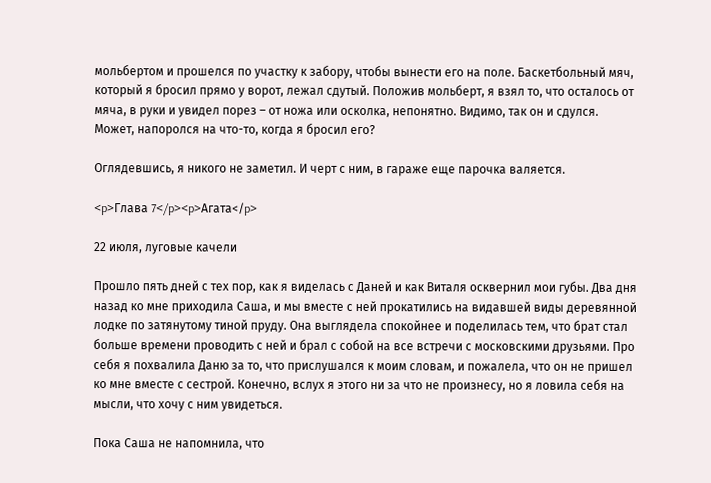мольбертом и прошелся по участку к забору, чтобы вынести его на поле. Баскетбольный мяч, который я бросил прямо у ворот, лежал сдутый. Положив мольберт, я взял то, что осталось от мяча, в руки и увидел порез – от ножа или осколка, непонятно. Видимо, так он и сдулся. Может, напоролся на что-то, когда я бросил его?

Оглядевшись, я никого не заметил. И черт с ним, в гараже еще парочка валяется.

<p>Глава 7</p><p>Агата</p>

22 июля, луговые качели

Прошло пять дней с тех пор, как я виделась с Даней и как Виталя осквернил мои губы. Два дня назад ко мне приходила Саша, и мы вместе с ней прокатились на видавшей виды деревянной лодке по затянутому тиной пруду. Она выглядела спокойнее и поделилась тем, что брат стал больше времени проводить с ней и брал с собой на все встречи с московскими друзьями. Про себя я похвалила Даню за то, что прислушался к моим словам, и пожалела, что он не пришел ко мне вместе с сестрой. Конечно, вслух я этого ни за что не произнесу, но я ловила себя на мысли, что хочу с ним увидеться.

Пока Саша не напомнила, что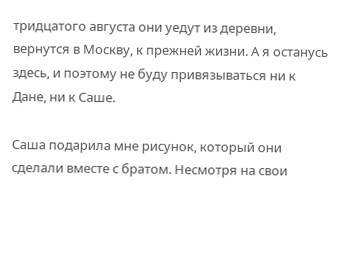тридцатого августа они уедут из деревни, вернутся в Москву, к прежней жизни. А я останусь здесь, и поэтому не буду привязываться ни к Дане, ни к Саше.

Саша подарила мне рисунок, который они сделали вместе с братом. Несмотря на свои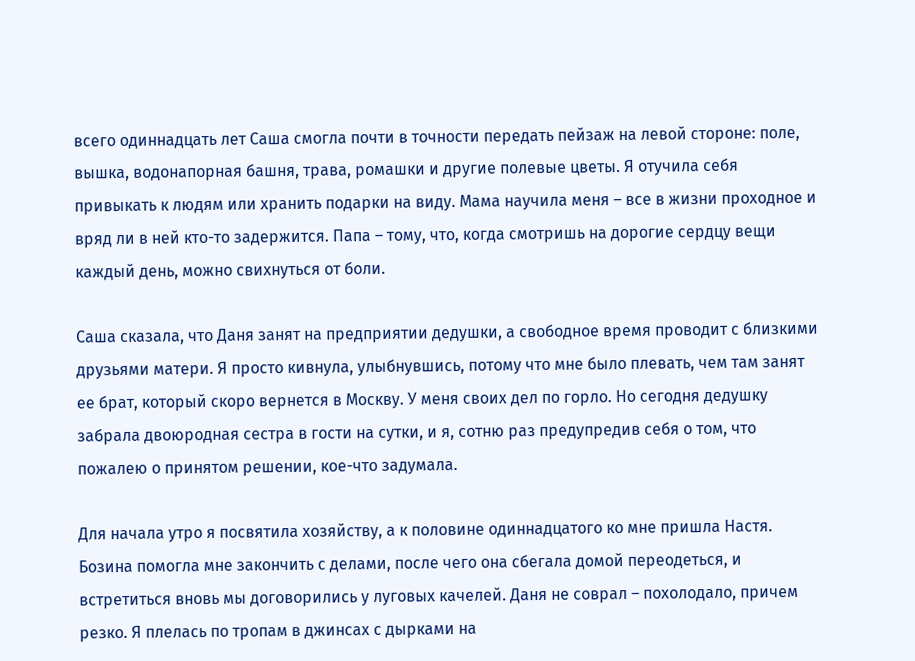всего одиннадцать лет Саша смогла почти в точности передать пейзаж на левой стороне: поле, вышка, водонапорная башня, трава, ромашки и другие полевые цветы. Я отучила себя привыкать к людям или хранить подарки на виду. Мама научила меня – все в жизни проходное и вряд ли в ней кто-то задержится. Папа – тому, что, когда смотришь на дорогие сердцу вещи каждый день, можно свихнуться от боли.

Саша сказала, что Даня занят на предприятии дедушки, а свободное время проводит с близкими друзьями матери. Я просто кивнула, улыбнувшись, потому что мне было плевать, чем там занят ее брат, который скоро вернется в Москву. У меня своих дел по горло. Но сегодня дедушку забрала двоюродная сестра в гости на сутки, и я, сотню раз предупредив себя о том, что пожалею о принятом решении, кое-что задумала.

Для начала утро я посвятила хозяйству, а к половине одиннадцатого ко мне пришла Настя. Бозина помогла мне закончить с делами, после чего она сбегала домой переодеться, и встретиться вновь мы договорились у луговых качелей. Даня не соврал – похолодало, причем резко. Я плелась по тропам в джинсах с дырками на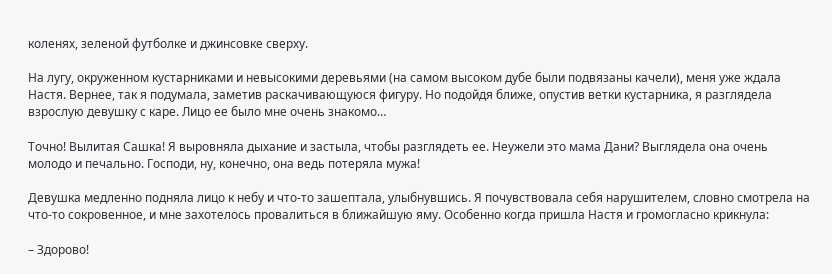коленях, зеленой футболке и джинсовке сверху.

На лугу, окруженном кустарниками и невысокими деревьями (на самом высоком дубе были подвязаны качели), меня уже ждала Настя. Вернее, так я подумала, заметив раскачивающуюся фигуру. Но подойдя ближе, опустив ветки кустарника, я разглядела взрослую девушку с каре. Лицо ее было мне очень знакомо…

Точно! Вылитая Сашка! Я выровняла дыхание и застыла, чтобы разглядеть ее. Неужели это мама Дани? Выглядела она очень молодо и печально. Господи, ну, конечно, она ведь потеряла мужа!

Девушка медленно подняла лицо к небу и что-то зашептала, улыбнувшись. Я почувствовала себя нарушителем, словно смотрела на что-то сокровенное, и мне захотелось провалиться в ближайшую яму. Особенно когда пришла Настя и громогласно крикнула:

– Здорово!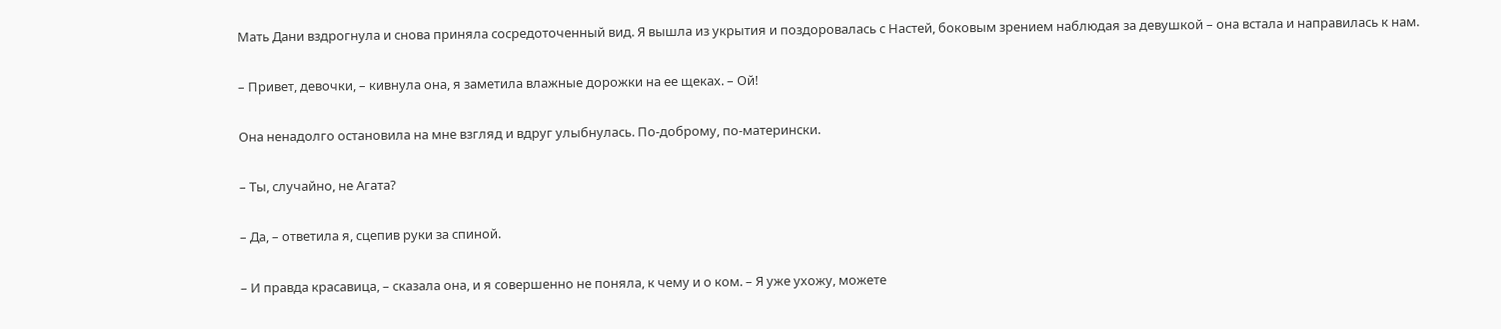Мать Дани вздрогнула и снова приняла сосредоточенный вид. Я вышла из укрытия и поздоровалась с Настей, боковым зрением наблюдая за девушкой – она встала и направилась к нам.

– Привет, девочки, – кивнула она, я заметила влажные дорожки на ее щеках. – Ой!

Она ненадолго остановила на мне взгляд и вдруг улыбнулась. По-доброму, по-матерински.

– Ты, случайно, не Агата?

– Да, – ответила я, сцепив руки за спиной.

– И правда красавица, – сказала она, и я совершенно не поняла, к чему и о ком. – Я уже ухожу, можете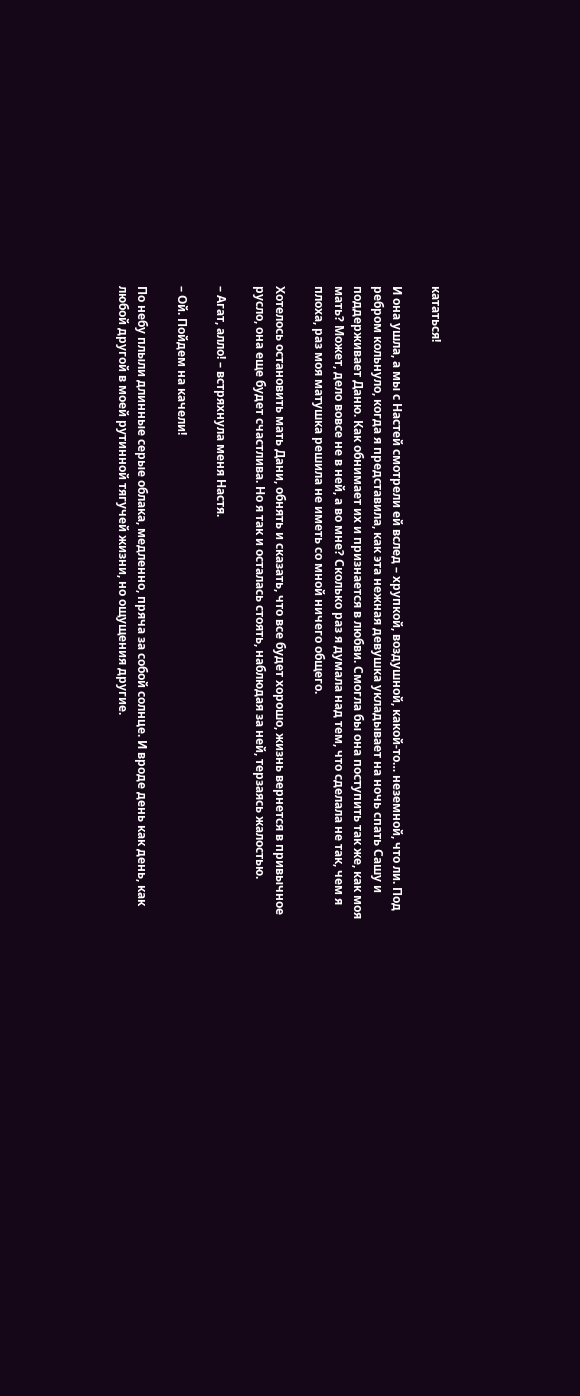кататься!

И она ушла, а мы с Настей смотрели ей вслед – хрупкой, воздушной, какой-то… неземной, что ли. Под ребром кольнуло, когда я представила, как эта нежная девушка укладывает на ночь спать Сашу и поддерживает Даню. Как обнимает их и признается в любви. Смогла бы она поступить так же, как моя мать? Может, дело вовсе не в ней, а во мне? Сколько раз я думала над тем, что сделала не так, чем я плоха, раз моя матушка решила не иметь со мной ничего общего.

Хотелось остановить мать Дани, обнять и сказать, что все будет хорошо, жизнь вернется в привычное русло, она еще будет счастлива. Но я так и осталась стоять, наблюдая за ней, терзаясь жалостью.

– Агат, алло! – встряхнула меня Настя.

– Ой. Пойдем на качели!

По небу плыли длинные серые облака, медленно, пряча за собой солнце. И вроде день как день, как любой другой в моей рутинной тягучей жизни, но ощущения другие.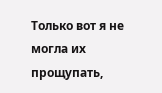Только вот я не могла их прощупать,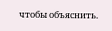чтобы объяснить.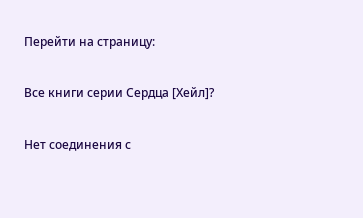Перейти на страницу:

Все книги серии Сердца [Хейл]?

Нет соединения с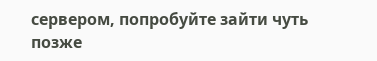сервером, попробуйте зайти чуть позже